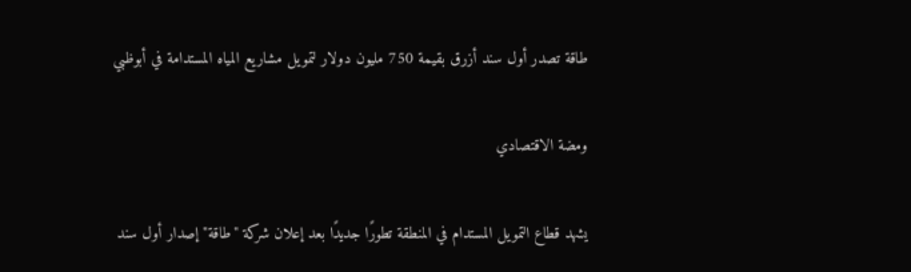طاقة تصدر أول سند أزرق بقيمة 750 مليون دولار لتمويل مشاريع المياه المستدامة في أبوظبي

ومضة الاقتصادي

يشهد قطاع التمويل المستدام في المنطقة تطورًا جديدًا بعد إعلان شركة "طاقة" إصدار أول سند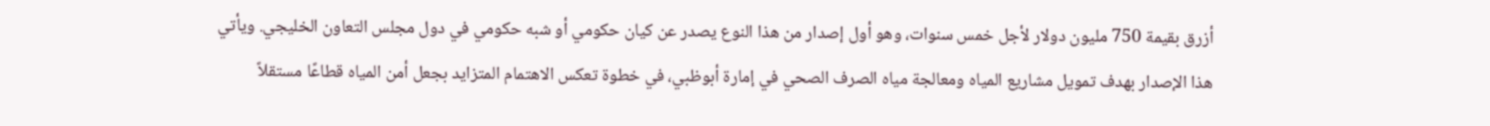أزرق بقيمة 750 مليون دولار لأجل خمس سنوات، وهو أول إصدار من هذا النوع يصدر عن كيان حكومي أو شبه حكومي في دول مجلس التعاون الخليجي. ويأتي هذا الإصدار بهدف تمويل مشاريع المياه ومعالجة مياه الصرف الصحي في إمارة أبوظبي، في خطوة تعكس الاهتمام المتزايد بجعل أمن المياه قطاعًا مستقلاً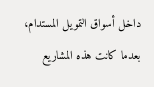داخل أسواق التمويل المستدام، بعدما كانت هذه المشاريع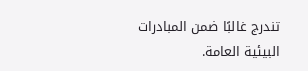تندرج غالبًا ضمن المبادرات البيئية العامة.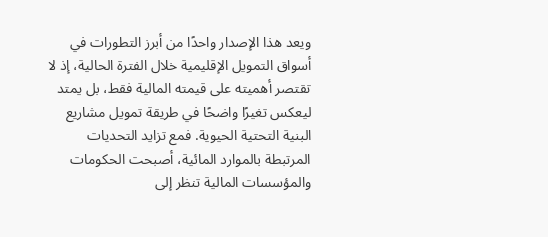ويعد هذا الإصدار واحدًا من أبرز التطورات في أسواق التمويل الإقليمية خلال الفترة الحالية، إذ لا تقتصر أهميته على قيمته المالية فقط، بل يمتد ليعكس تغيرًا واضحًا في طريقة تمويل مشاريع البنية التحتية الحيوية. فمع تزايد التحديات المرتبطة بالموارد المائية، أصبحت الحكومات والمؤسسات المالية تنظر إلى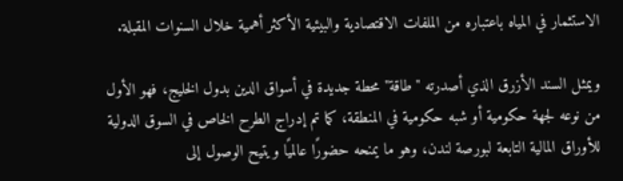الاستثمار في المياه باعتباره من الملفات الاقتصادية والبيئية الأكثر أهمية خلال السنوات المقبلة.

ويمثل السند الأزرق الذي أصدرته "طاقة" محطة جديدة في أسواق الدين بدول الخليج، فهو الأول من نوعه لجهة حكومية أو شبه حكومية في المنطقة، كما تم إدراج الطرح الخاص في السوق الدولية للأوراق المالية التابعة لبورصة لندن، وهو ما يمنحه حضورًا عالميًا ويتيح الوصول إلى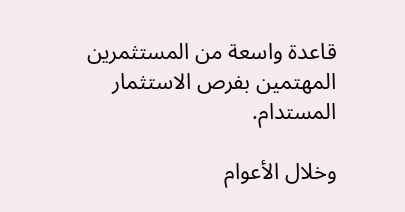قاعدة واسعة من المستثمرين المهتمين بفرص الاستثمار المستدام.

وخلال الأعوام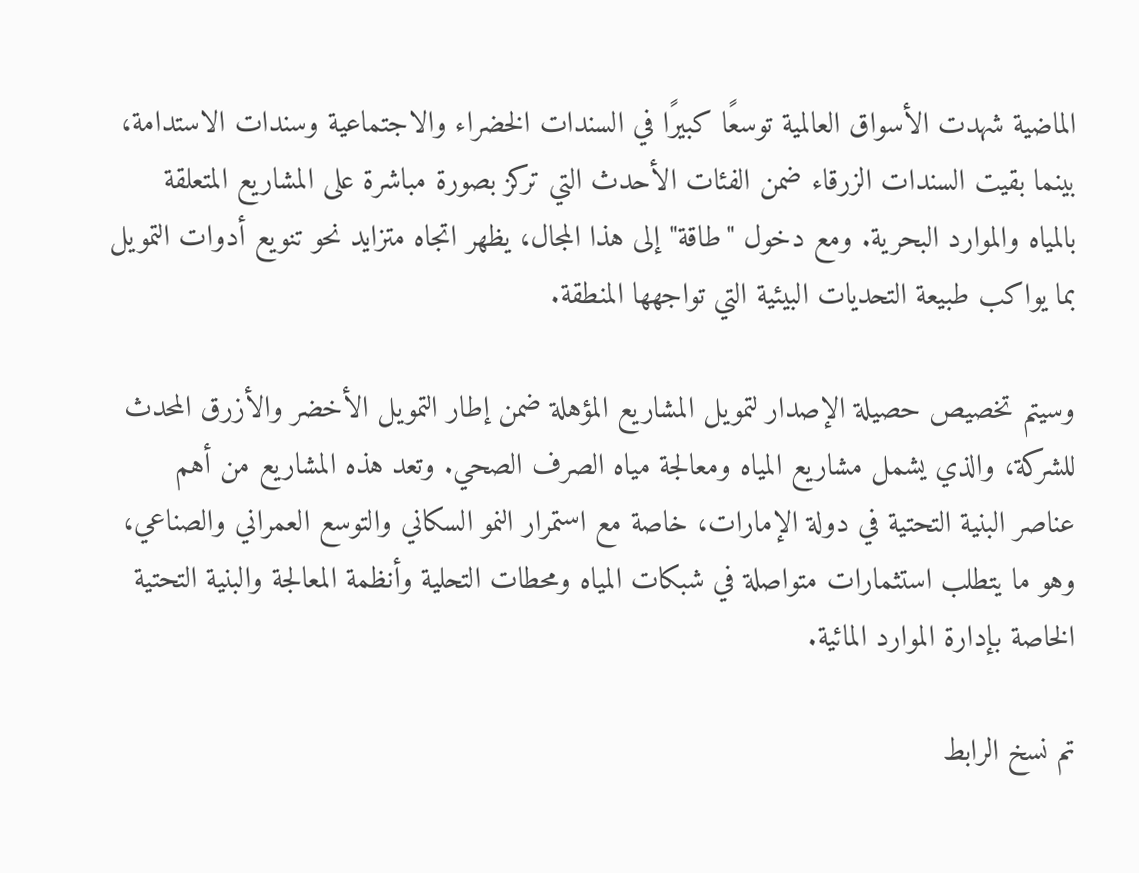الماضية شهدت الأسواق العالمية توسعًا كبيرًا في السندات الخضراء والاجتماعية وسندات الاستدامة، بينما بقيت السندات الزرقاء ضمن الفئات الأحدث التي تركز بصورة مباشرة على المشاريع المتعلقة بالمياه والموارد البحرية. ومع دخول "طاقة" إلى هذا المجال، يظهر اتجاه متزايد نحو تنويع أدوات التمويل بما يواكب طبيعة التحديات البيئية التي تواجهها المنطقة.

وسيتم تخصيص حصيلة الإصدار لتمويل المشاريع المؤهلة ضمن إطار التمويل الأخضر والأزرق المحدث للشركة، والذي يشمل مشاريع المياه ومعالجة مياه الصرف الصحي. وتعد هذه المشاريع من أهم عناصر البنية التحتية في دولة الإمارات، خاصة مع استمرار النمو السكاني والتوسع العمراني والصناعي، وهو ما يتطلب استثمارات متواصلة في شبكات المياه ومحطات التحلية وأنظمة المعالجة والبنية التحتية الخاصة بإدارة الموارد المائية.

تم نسخ الرابط